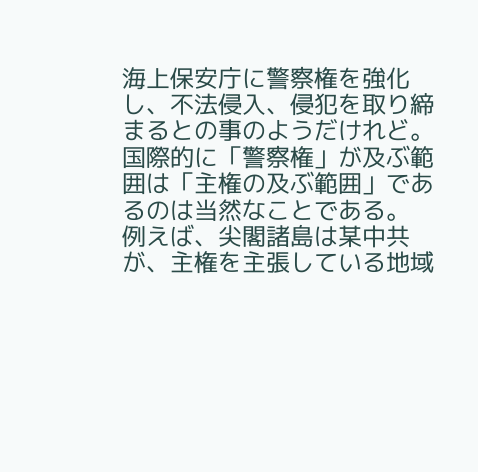海上保安庁に警察権を強化し、不法侵入、侵犯を取り締まるとの事のようだけれど。
国際的に「警察権」が及ぶ範囲は「主権の及ぶ範囲」であるのは当然なことである。
例えば、尖閣諸島は某中共が、主権を主張している地域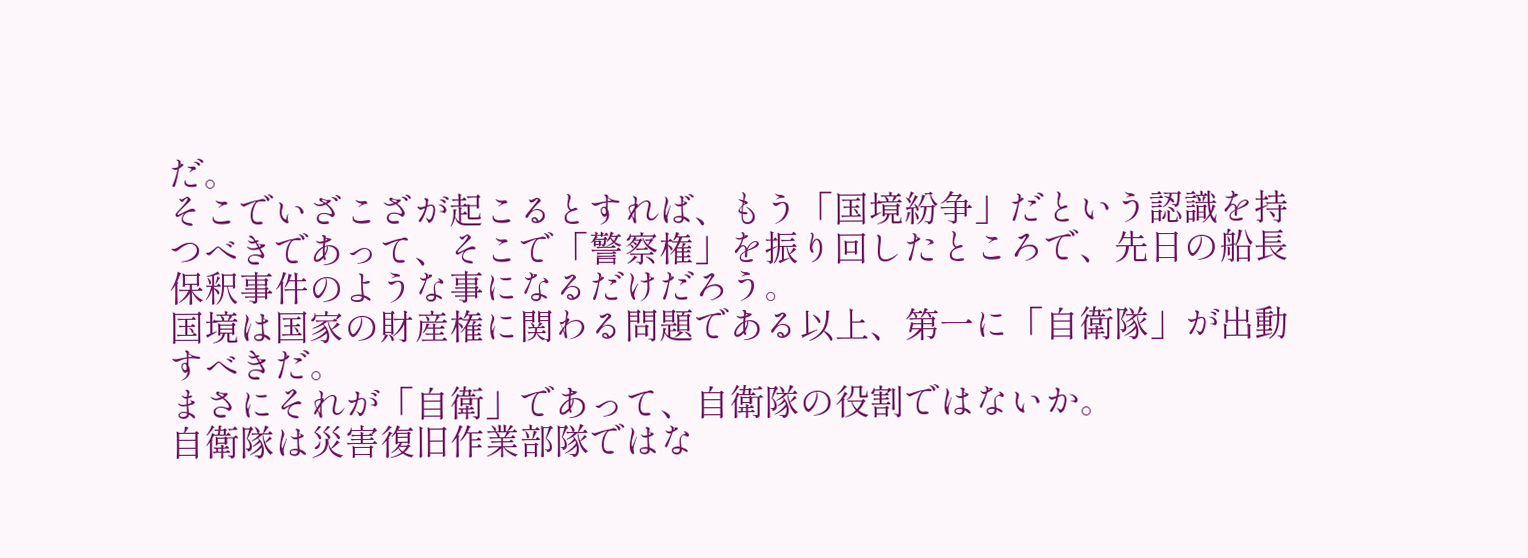だ。
そこでいざこざが起こるとすれば、もう「国境紛争」だという認識を持つべきであって、そこで「警察権」を振り回したところで、先日の船長保釈事件のような事になるだけだろう。
国境は国家の財産権に関わる問題である以上、第一に「自衛隊」が出動すべきだ。
まさにそれが「自衛」であって、自衛隊の役割ではないか。
自衛隊は災害復旧作業部隊ではな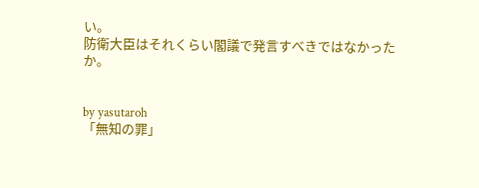い。
防衛大臣はそれくらい閣議で発言すべきではなかったか。


by yasutaroh
「無知の罪」